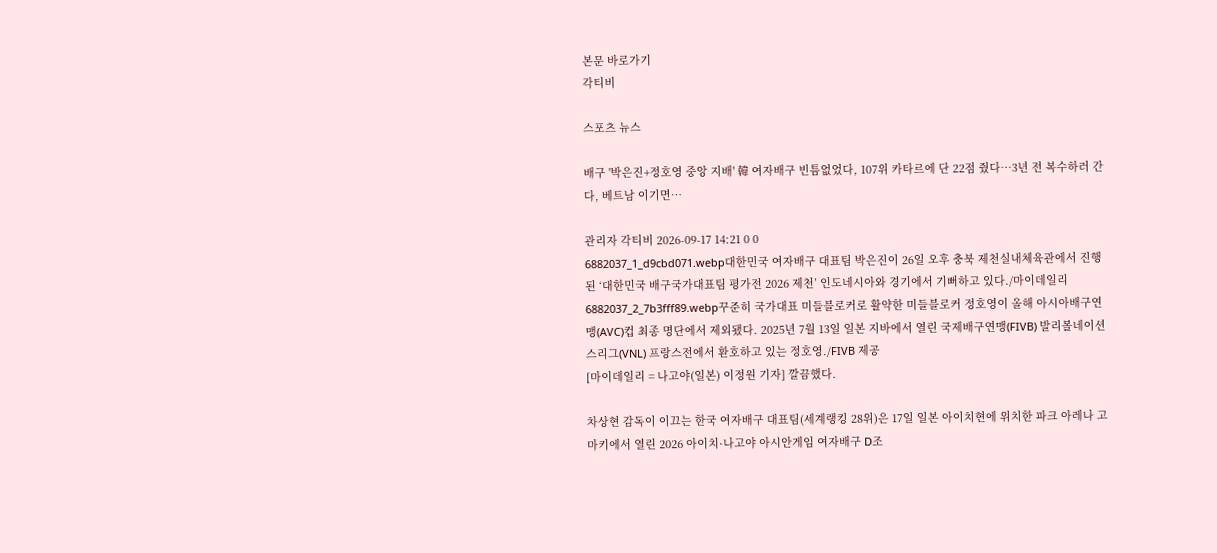본문 바로가기
각티비

스포츠 뉴스

배구 '박은진+정호영 중앙 지배' 韓 여자배구 빈틈없었다, 107위 카타르에 단 22점 줬다…3년 전 복수하러 간다, 베트남 이기면…

관리자 각티비 2026-09-17 14:21 0 0
6882037_1_d9cbd071.webp대한민국 여자배구 대표팀 박은진이 26일 오후 충북 제천실내체육관에서 진행된 ‘대한민국 배구국가대표팀 평가전 2026 제천’ 인도네시아와 경기에서 기뻐하고 있다./마이데일리6882037_2_7b3fff89.webp꾸준히 국가대표 미들블로커로 활약한 미들블로커 정호영이 올해 아시아배구연맹(AVC)컵 최종 명단에서 제외됐다. 2025년 7월 13일 일본 지바에서 열린 국제배구연맹(FIVB) 발리볼네이션스리그(VNL) 프랑스전에서 환호하고 있는 정호영./FIVB 제공
[마이데일리 = 나고야(일본) 이정원 기자] 깔끔했다.

차상현 감독이 이끄는 한국 여자배구 대표팀(세계랭킹 28위)은 17일 일본 아이치현에 위치한 파크 아레나 고마키에서 열린 2026 아이치·나고야 아시안게임 여자배구 D조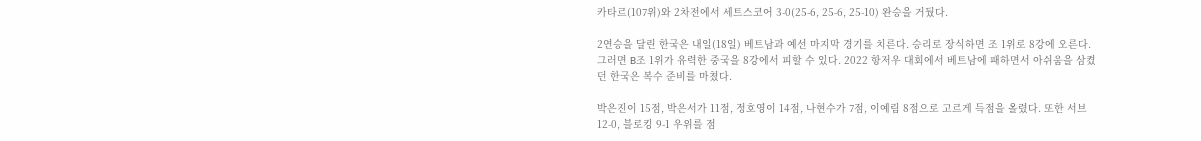카타르(107위)와 2차전에서 세트스코어 3-0(25-6, 25-6, 25-10) 완승을 거뒀다.

2연승을 달린 한국은 내일(18일) 베트남과 예선 마지막 경기를 치른다. 승리로 장식하면 조 1위로 8강에 오른다. 그러면 B조 1위가 유력한 중국을 8강에서 피할 수 있다. 2022 항저우 대회에서 베트남에 패하면서 아쉬움을 삼켰던 한국은 복수 준비를 마쳤다.

박은진이 15점, 박은서가 11점, 정호영이 14점, 나현수가 7점, 이예림 8점으로 고르게 득점을 올렸다. 또한 서브 12-0, 블로킹 9-1 우위를 점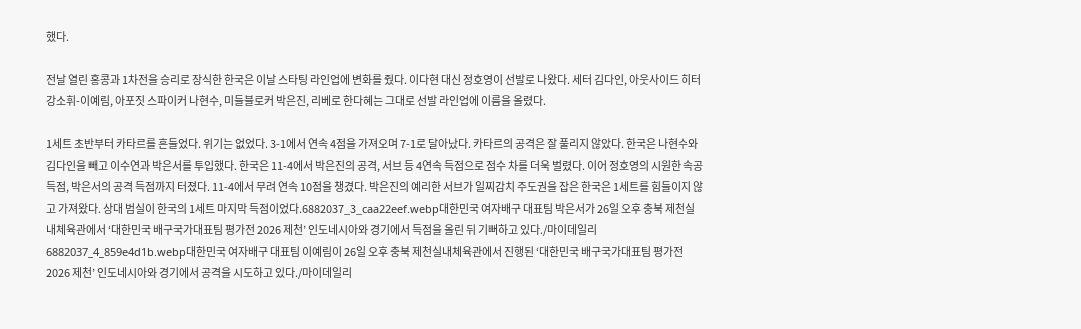했다.

전날 열린 홍콩과 1차전을 승리로 장식한 한국은 이날 스타팅 라인업에 변화를 줬다. 이다현 대신 정호영이 선발로 나왔다. 세터 김다인, 아웃사이드 히터 강소휘-이예림, 아포짓 스파이커 나현수, 미들블로커 박은진, 리베로 한다혜는 그대로 선발 라인업에 이름을 올렸다.

1세트 초반부터 카타르를 흔들었다. 위기는 없었다. 3-1에서 연속 4점을 가져오며 7-1로 달아났다. 카타르의 공격은 잘 풀리지 않았다. 한국은 나현수와 김다인을 빼고 이수연과 박은서를 투입했다. 한국은 11-4에서 박은진의 공격, 서브 등 4연속 득점으로 점수 차를 더욱 벌렸다. 이어 정호영의 시원한 속공 득점, 박은서의 공격 득점까지 터졌다. 11-4에서 무려 연속 10점을 챙겼다. 박은진의 예리한 서브가 일찌감치 주도권을 잡은 한국은 1세트를 힘들이지 않고 가져왔다. 상대 범실이 한국의 1세트 마지막 득점이었다.6882037_3_caa22eef.webp대한민국 여자배구 대표팀 박은서가 26일 오후 충북 제천실내체육관에서 ‘대한민국 배구국가대표팀 평가전 2026 제천’ 인도네시아와 경기에서 득점을 올린 뒤 기뻐하고 있다./마이데일리6882037_4_859e4d1b.webp대한민국 여자배구 대표팀 이예림이 26일 오후 충북 제천실내체육관에서 진행된 ‘대한민국 배구국가대표팀 평가전 2026 제천’ 인도네시아와 경기에서 공격을 시도하고 있다./마이데일리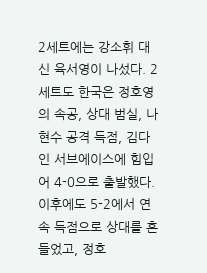2세트에는 강소휘 대신 육서영이 나섰다. 2세트도 한국은 정호영의 속공, 상대 범실, 나현수 공격 득점, 김다인 서브에이스에 힘입어 4-0으로 출발했다. 이후에도 5-2에서 연속 득점으로 상대를 흔들었고, 정호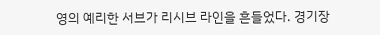영의 예리한 서브가 리시브 라인을 흔들었다. 경기장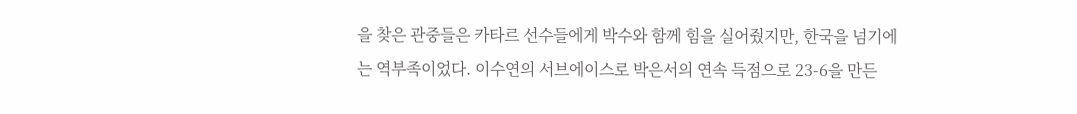을 찾은 관중들은 카타르 선수들에게 박수와 함께 힘을 실어줬지만, 한국을 넘기에는 역부족이었다. 이수연의 서브에이스로 박은서의 연속 득점으로 23-6을 만든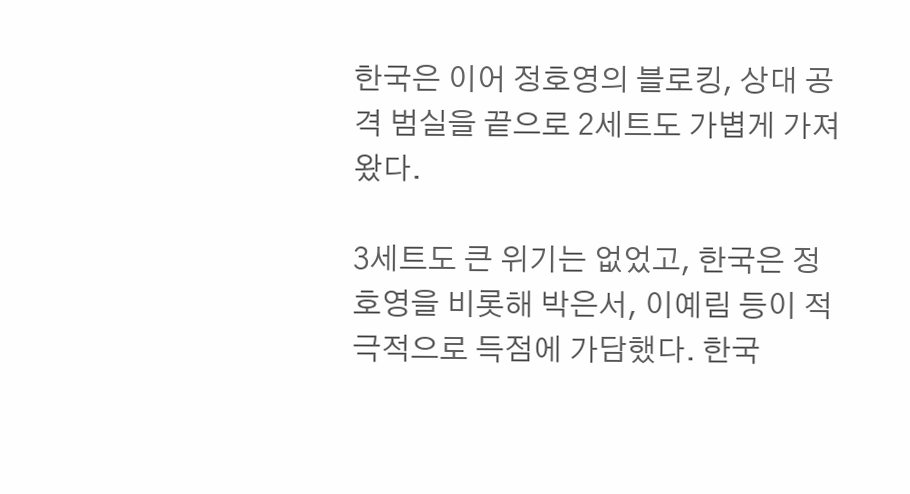한국은 이어 정호영의 블로킹, 상대 공격 범실을 끝으로 2세트도 가볍게 가져왔다.

3세트도 큰 위기는 없었고, 한국은 정호영을 비롯해 박은서, 이예림 등이 적극적으로 득점에 가담했다. 한국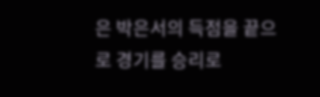은 박은서의 득점을 끝으로 경기를 승리로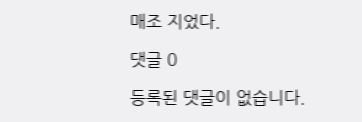매조 지었다.

댓글 0

등록된 댓글이 없습니다.